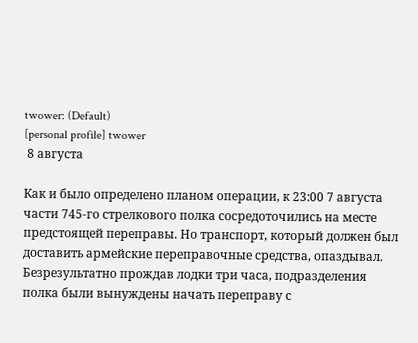twower: (Default)
[personal profile] twower
 8 августа

Как и было определено планом операции, к 23:00 7 августа части 745-го стрелкового полка сосредоточились на месте предстоящей переправы. Но транспорт, который должен был доставить армейские переправочные средства, опаздывал. Безрезультатно прождав лодки три часа, подразделения полка были вынуждены начать переправу с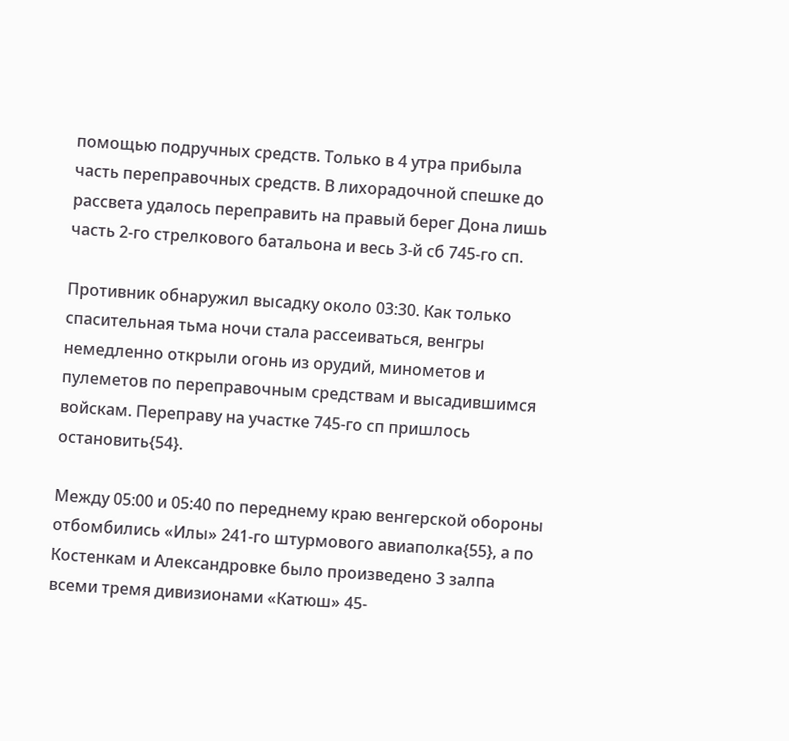помощью подручных средств. Только в 4 утра прибыла часть переправочных средств. В лихорадочной спешке до рассвета удалось переправить на правый берег Дона лишь часть 2-го стрелкового батальона и весь 3-й сб 745-го сп.

Противник обнаружил высадку около 03:30. Как только спасительная тьма ночи стала рассеиваться, венгры немедленно открыли огонь из орудий, минометов и пулеметов по переправочным средствам и высадившимся войскам. Переправу на участке 745-го сп пришлось остановить{54}.

Между 05:00 и 05:40 по переднему краю венгерской обороны отбомбились «Илы» 241-го штурмового авиаполка{55}, а по Костенкам и Александровке было произведено 3 залпа всеми тремя дивизионами «Катюш» 45-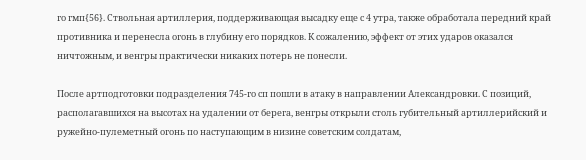го гмп{56}. Ствольная артиллерия, поддерживающая высадку еще с 4 утра, также обработала передний край противника и перенесла огонь в глубину его порядков. К сожалению, эффект от этих ударов оказался ничтожным, и венгры практически никаких потерь не понесли.

После артподготовки подразделения 745-го сп пошли в атаку в направлении Александровки. С позиций, располагавшихся на высотах на удалении от берега, венгры открыли столь губительный артиллерийский и ружейно-пулеметный огонь по наступающим в низине советским солдатам,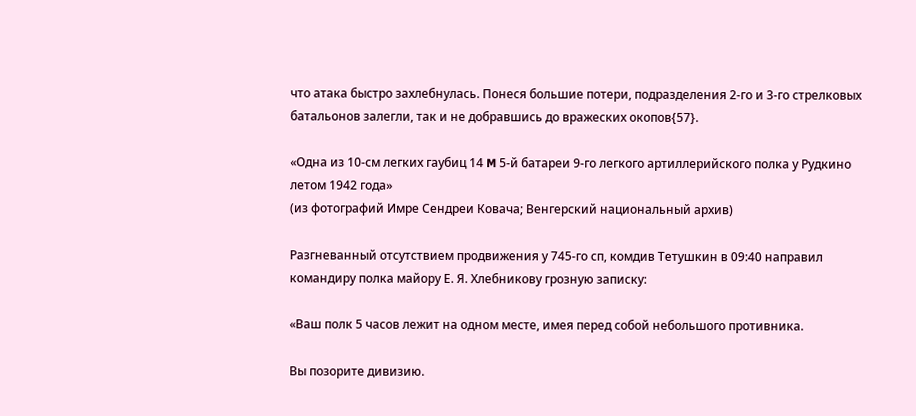что атака быстро захлебнулась. Понеся большие потери, подразделения 2-го и 3-го стрелковых батальонов залегли, так и не добравшись до вражеских окопов{57}.

«Одна из 10-см легких гаубиц 14 M 5-й батареи 9-го легкого артиллерийского полка у Рудкино летом 1942 года»
(из фотографий Имре Сендреи Ковача; Венгерский национальный архив)

Разгневанный отсутствием продвижения у 745-го сп, комдив Тетушкин в 09:40 направил командиру полка майору Е. Я. Хлебникову грозную записку:

«Ваш полк 5 часов лежит на одном месте, имея перед собой небольшого противника.

Вы позорите дивизию.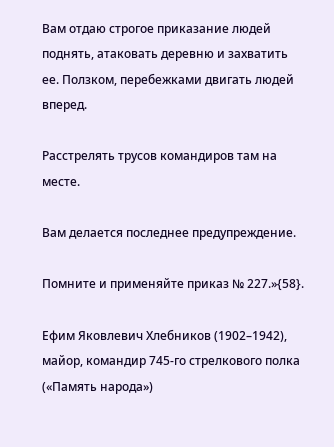Вам отдаю строгое приказание людей поднять, атаковать деревню и захватить ее. Ползком, перебежками двигать людей вперед.

Расстрелять трусов командиров там на месте.

Вам делается последнее предупреждение.

Помните и применяйте приказ № 227.»{58}.

Ефим Яковлевич Хлебников (1902–1942), майор, командир 745-го стрелкового полка
(«Память народа»)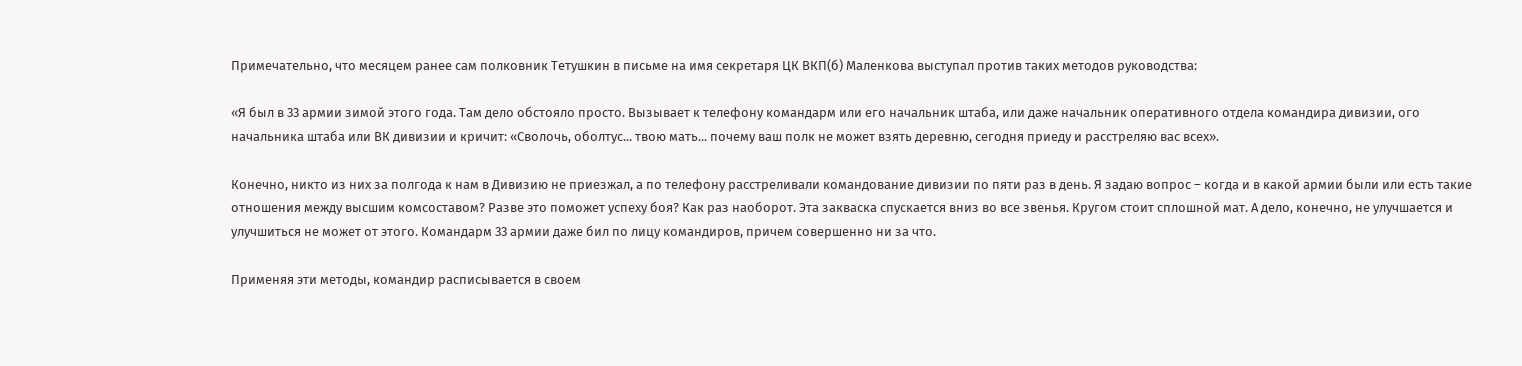Примечательно, что месяцем ранее сам полковник Тетушкин в письме на имя секретаря ЦК ВКП(б) Маленкова выступал против таких методов руководства:

«Я был в 33 армии зимой этого года. Там дело обстояло просто. Вызывает к телефону командарм или его начальник штаба, или даже начальник оперативного отдела командира дивизии, ого начальника штаба или ВК дивизии и кричит: «Сволочь, оболтус... твою мать... почему ваш полк не может взять деревню, сегодня приеду и расстреляю вас всех».

Конечно, никто из них за полгода к нам в Дивизию не приезжал, а по телефону расстреливали командование дивизии по пяти раз в день. Я задаю вопрос – когда и в какой армии были или есть такие отношения между высшим комсоставом? Разве это поможет успеху боя? Как раз наоборот. Эта закваска спускается вниз во все звенья. Кругом стоит сплошной мат. А дело, конечно, не улучшается и улучшиться не может от этого. Командарм 33 армии даже бил по лицу командиров, причем совершенно ни за что.

Применяя эти методы, командир расписывается в своем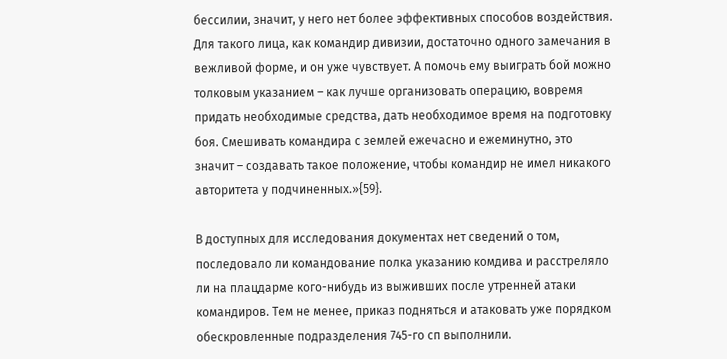бессилии, значит, у него нет более эффективных способов воздействия. Для такого лица, как командир дивизии, достаточно одного замечания в вежливой форме, и он уже чувствует. А помочь ему выиграть бой можно толковым указанием – как лучше организовать операцию, вовремя придать необходимые средства, дать необходимое время на подготовку боя. Смешивать командира с землей ежечасно и ежеминутно, это значит – создавать такое положение, чтобы командир не имел никакого авторитета у подчиненных.»{59}.

В доступных для исследования документах нет сведений о том, последовало ли командование полка указанию комдива и расстреляло ли на плацдарме кого-нибудь из выживших после утренней атаки командиров. Тем не менее, приказ подняться и атаковать уже порядком обескровленные подразделения 745-го сп выполнили.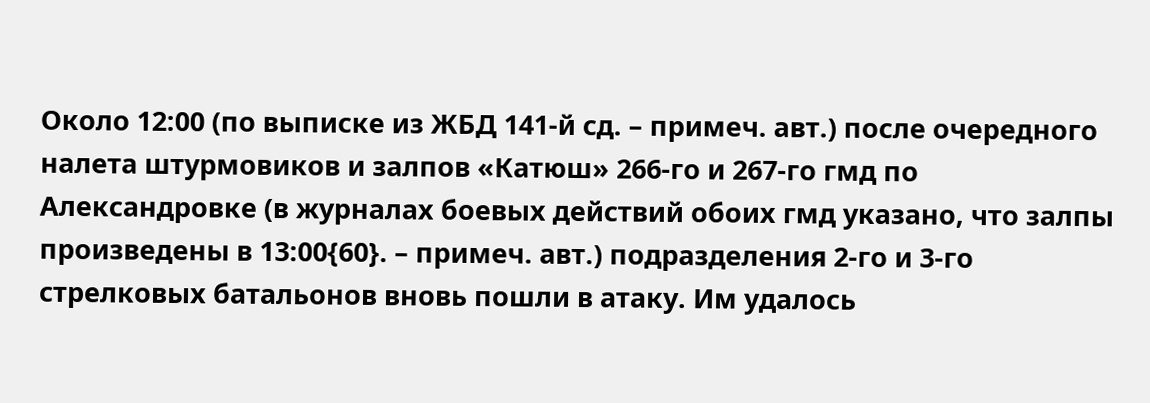Около 12:00 (по выписке из ЖБД 141-й сд. – примеч. авт.) после очередного налета штурмовиков и залпов «Катюш» 266-го и 267-го гмд по Александровке (в журналах боевых действий обоих гмд указано, что залпы произведены в 13:00{60}. – примеч. авт.) подразделения 2-го и 3-го стрелковых батальонов вновь пошли в атаку. Им удалось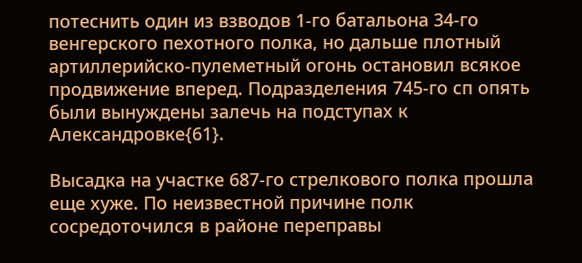потеснить один из взводов 1-го батальона 34-го венгерского пехотного полка, но дальше плотный артиллерийско-пулеметный огонь остановил всякое продвижение вперед. Подразделения 745-го сп опять были вынуждены залечь на подступах к Александровке{61}.

Высадка на участке 687-го стрелкового полка прошла еще хуже. По неизвестной причине полк сосредоточился в районе переправы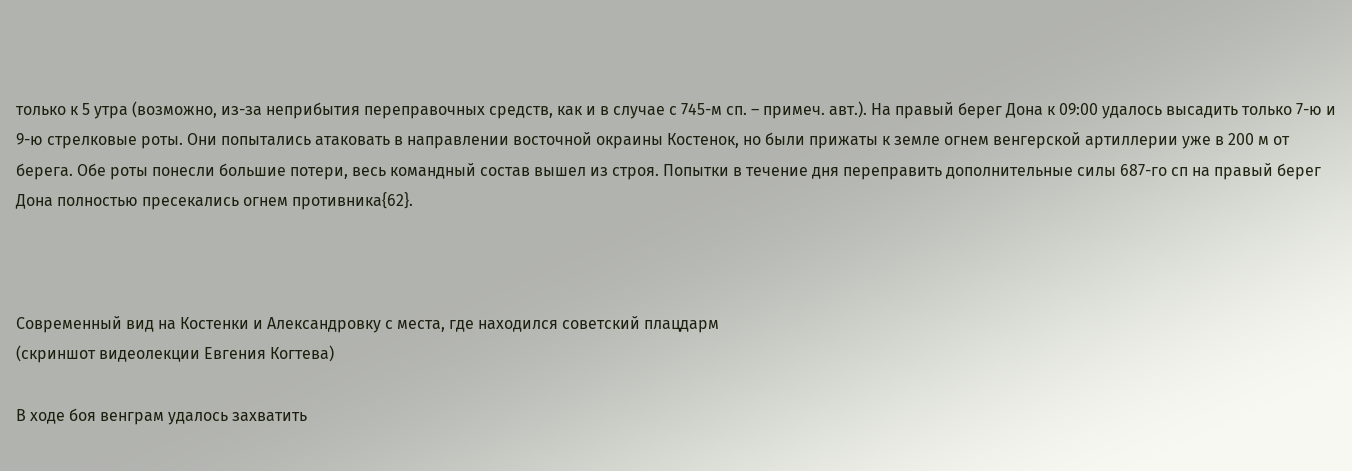только к 5 утра (возможно, из-за неприбытия переправочных средств, как и в случае с 745-м сп. – примеч. авт.). На правый берег Дона к 09:00 удалось высадить только 7-ю и 9-ю стрелковые роты. Они попытались атаковать в направлении восточной окраины Костенок, но были прижаты к земле огнем венгерской артиллерии уже в 200 м от берега. Обе роты понесли большие потери, весь командный состав вышел из строя. Попытки в течение дня переправить дополнительные силы 687-го сп на правый берег Дона полностью пресекались огнем противника{62}.



Современный вид на Костенки и Александровку с места, где находился советский плацдарм
(скриншот видеолекции Евгения Когтева)

В ходе боя венграм удалось захватить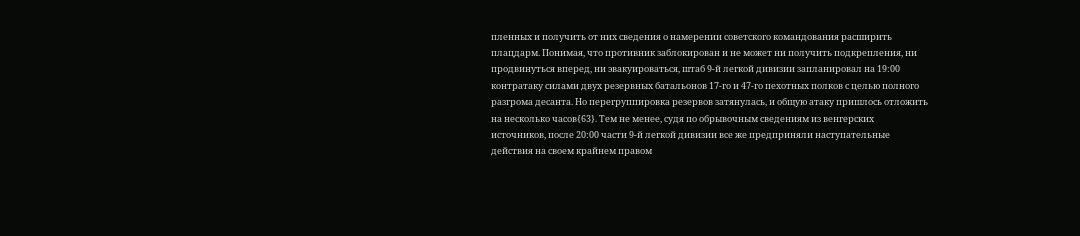пленных и получить от них сведения о намерении советского командования расширить плацдарм. Понимая, что противник заблокирован и не может ни получить подкрепления, ни продвинуться вперед, ни эвакуироваться, штаб 9-й легкой дивизии запланировал на 19:00 контратаку силами двух резервных батальонов 17-го и 47-го пехотных полков с целью полного разгрома десанта. Но перегруппировка резервов затянулась, и общую атаку пришлось отложить на несколько часов{63}. Тем не менее, судя по обрывочным сведениям из венгерских источников, после 20:00 части 9-й легкой дивизии все же предприняли наступательные действия на своем крайнем правом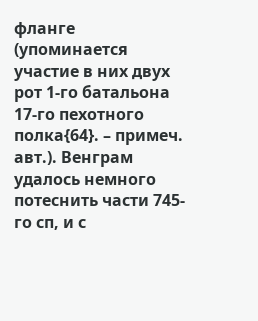фланге (упоминается участие в них двух рот 1-го батальона 17-го пехотного полка{64}. – примеч. авт.). Венграм удалось немного потеснить части 745-го сп, и с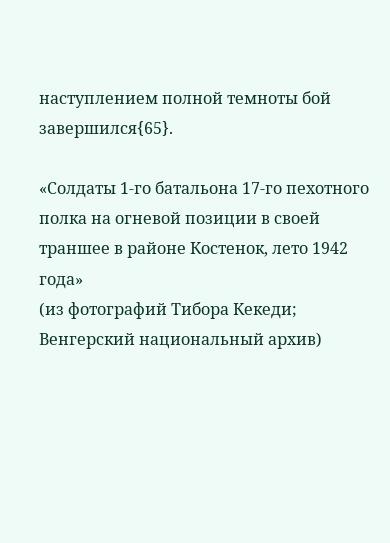наступлением полной темноты бой завершился{65}.

«Солдаты 1-го батальона 17-го пехотного полка на огневой позиции в своей траншее в районе Костенок, лето 1942 года»
(из фотографий Тибора Кекеди; Венгерский национальный архив)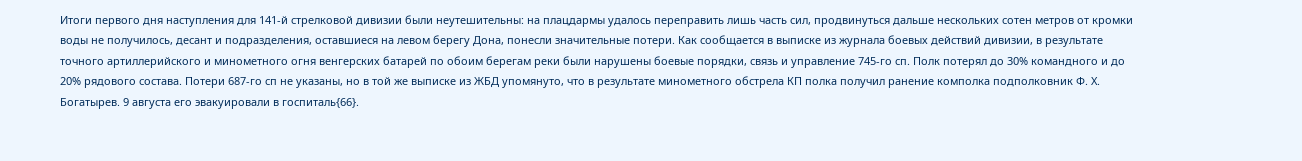Итоги первого дня наступления для 141-й стрелковой дивизии были неутешительны: на плацдармы удалось переправить лишь часть сил, продвинуться дальше нескольких сотен метров от кромки воды не получилось, десант и подразделения, оставшиеся на левом берегу Дона, понесли значительные потери. Как сообщается в выписке из журнала боевых действий дивизии, в результате точного артиллерийского и минометного огня венгерских батарей по обоим берегам реки были нарушены боевые порядки, связь и управление 745-го сп. Полк потерял до 30% командного и до 20% рядового состава. Потери 687-го сп не указаны, но в той же выписке из ЖБД упомянуто, что в результате минометного обстрела КП полка получил ранение комполка подполковник Ф. Х. Богатырев. 9 августа его эвакуировали в госпиталь{66}.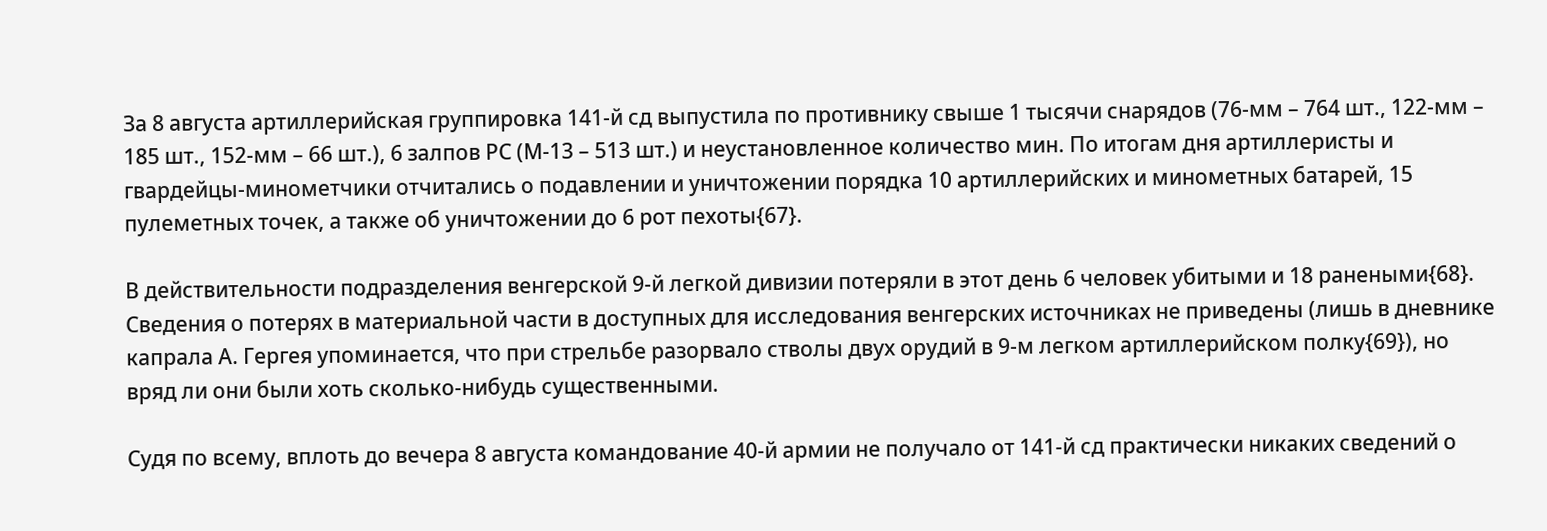За 8 августа артиллерийская группировка 141-й сд выпустила по противнику свыше 1 тысячи снарядов (76-мм – 764 шт., 122-мм – 185 шт., 152-мм – 66 шт.), 6 залпов РС (М-13 – 513 шт.) и неустановленное количество мин. По итогам дня артиллеристы и гвардейцы-минометчики отчитались о подавлении и уничтожении порядка 10 артиллерийских и минометных батарей, 15 пулеметных точек, а также об уничтожении до 6 рот пехоты{67}.

В действительности подразделения венгерской 9-й легкой дивизии потеряли в этот день 6 человек убитыми и 18 ранеными{68}. Сведения о потерях в материальной части в доступных для исследования венгерских источниках не приведены (лишь в дневнике капрала А. Гергея упоминается, что при стрельбе разорвало стволы двух орудий в 9-м легком артиллерийском полку{69}), но вряд ли они были хоть сколько-нибудь существенными.

Судя по всему, вплоть до вечера 8 августа командование 40-й армии не получало от 141-й сд практически никаких сведений о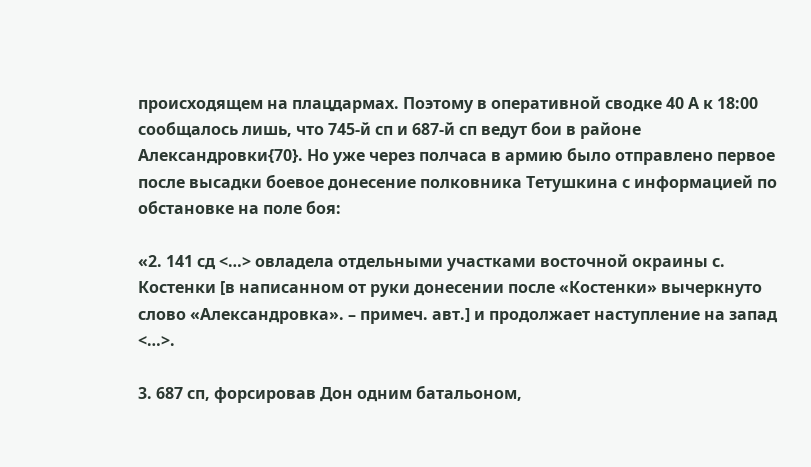происходящем на плацдармах. Поэтому в оперативной сводке 40 А к 18:00 сообщалось лишь, что 745-й сп и 687-й сп ведут бои в районе Александровки{70}. Но уже через полчаса в армию было отправлено первое после высадки боевое донесение полковника Тетушкина с информацией по обстановке на поле боя:

«2. 141 сд <…> овладела отдельными участками восточной окраины с. Костенки [в написанном от руки донесении после «Костенки» вычеркнуто слово «Александровка». – примеч. авт.] и продолжает наступление на запад <…>.

3. 687 сп, форсировав Дон одним батальоном,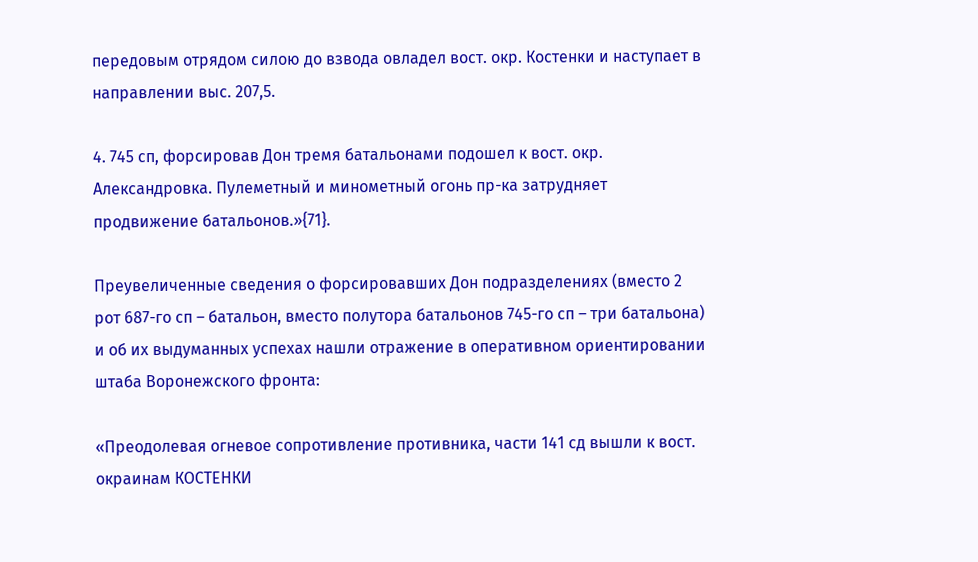передовым отрядом силою до взвода овладел вост. окр. Костенки и наступает в направлении выс. 207,5.

4. 745 сп, форсировав Дон тремя батальонами подошел к вост. окр. Александровка. Пулеметный и минометный огонь пр-ка затрудняет продвижение батальонов.»{71}.

Преувеличенные сведения о форсировавших Дон подразделениях (вместо 2 рот 687-го сп – батальон, вместо полутора батальонов 745-го сп – три батальона) и об их выдуманных успехах нашли отражение в оперативном ориентировании штаба Воронежского фронта:

«Преодолевая огневое сопротивление противника, части 141 сд вышли к вост. окраинам КОСТЕНКИ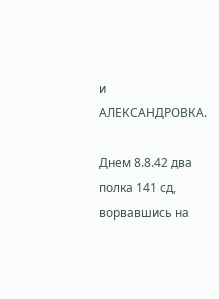и АЛЕКСАНДРОВКА.

Днем 8.8.42 два полка 141 сд, ворвавшись на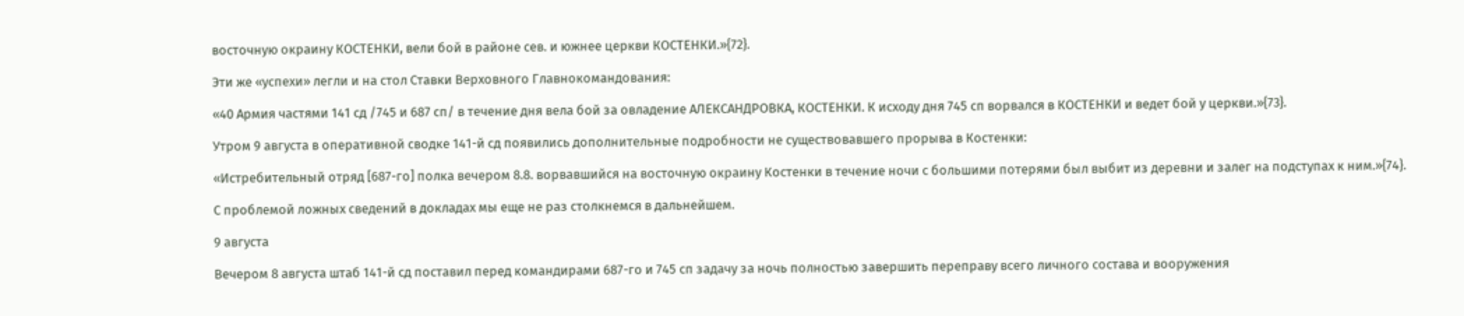восточную окраину КОСТЕНКИ, вели бой в районе сев. и южнее церкви КОСТЕНКИ.»{72}.

Эти же «успехи» легли и на стол Ставки Верховного Главнокомандования:

«40 Армия частями 141 сд /745 и 687 сп/ в течение дня вела бой за овладение АЛЕКСАНДРОВКА, КОСТЕНКИ. К исходу дня 745 сп ворвался в КОСТЕНКИ и ведет бой у церкви.»{73}.

Утром 9 августа в оперативной сводке 141-й сд появились дополнительные подробности не существовавшего прорыва в Костенки:

«Истребительный отряд [687-го] полка вечером 8.8. ворвавшийся на восточную окраину Костенки в течение ночи с большими потерями был выбит из деревни и залег на подступах к ним.»{74}.

С проблемой ложных сведений в докладах мы еще не раз столкнемся в дальнейшем.

9 августа

Вечером 8 августа штаб 141-й сд поставил перед командирами 687-го и 745 сп задачу за ночь полностью завершить переправу всего личного состава и вооружения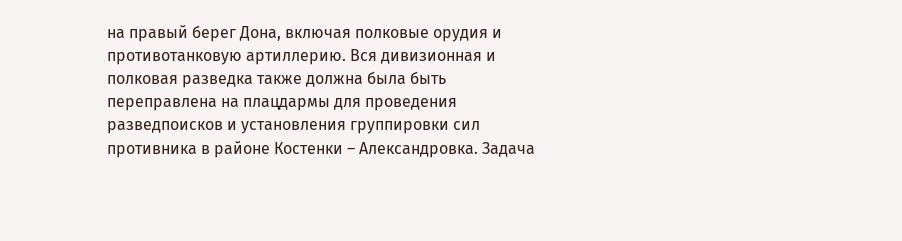на правый берег Дона, включая полковые орудия и противотанковую артиллерию. Вся дивизионная и полковая разведка также должна была быть переправлена на плацдармы для проведения разведпоисков и установления группировки сил противника в районе Костенки – Александровка. Задача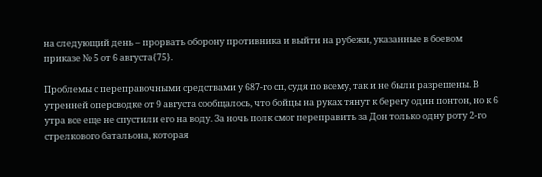на следующий день – прорвать оборону противника и выйти на рубежи, указанные в боевом приказе № 5 от 6 августа{75}.

Проблемы с переправочными средствами у 687-го сп, судя по всему, так и не были разрешены. В утренней оперсводке от 9 августа сообщалось, что бойцы на руках тянут к берегу один понтон, но к 6 утра все еще не спустили его на воду. За ночь полк смог переправить за Дон только одну роту 2-го стрелкового батальона, которая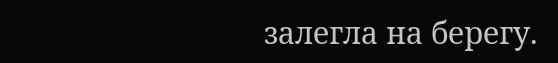залегла на берегу.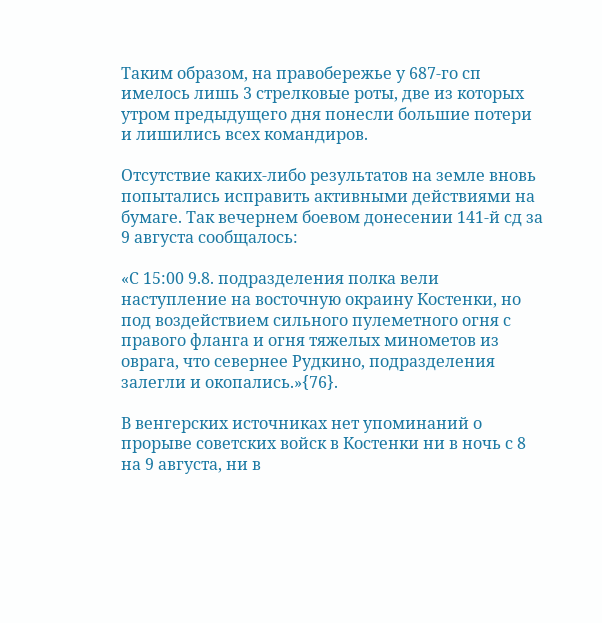Таким образом, на правобережье у 687-го сп имелось лишь 3 стрелковые роты, две из которых утром предыдущего дня понесли большие потери и лишились всех командиров.

Отсутствие каких-либо результатов на земле вновь попытались исправить активными действиями на бумаге. Так вечернем боевом донесении 141-й сд за 9 августа сообщалось:

«С 15:00 9.8. подразделения полка вели наступление на восточную окраину Костенки, но под воздействием сильного пулеметного огня с правого фланга и огня тяжелых минометов из оврага, что севернее Рудкино, подразделения залегли и окопались.»{76}.

В венгерских источниках нет упоминаний о прорыве советских войск в Костенки ни в ночь с 8 на 9 августа, ни в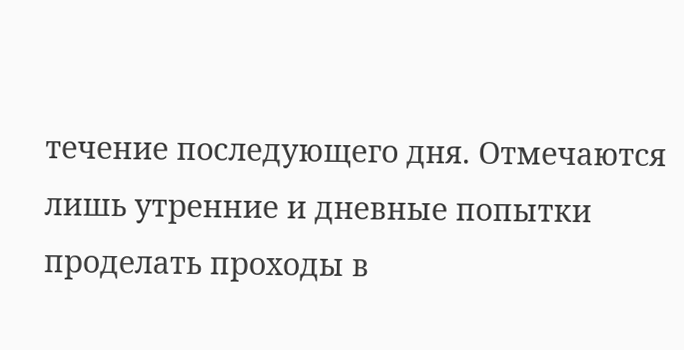течение последующего дня. Отмечаются лишь утренние и дневные попытки проделать проходы в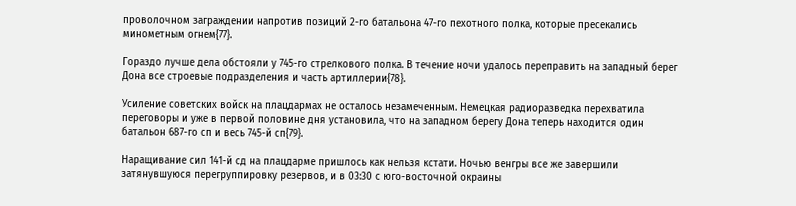проволочном заграждении напротив позиций 2-го батальона 47-го пехотного полка, которые пресекались минометным огнем{77}.

Гораздо лучше дела обстояли у 745-го стрелкового полка. В течение ночи удалось переправить на западный берег Дона все строевые подразделения и часть артиллерии{78}.

Усиление советских войск на плацдармах не осталось незамеченным. Немецкая радиоразведка перехватила переговоры и уже в первой половине дня установила, что на западном берегу Дона теперь находится один батальон 687-го сп и весь 745-й сп{79}.

Наращивание сил 141-й сд на плацдарме пришлось как нельзя кстати. Ночью венгры все же завершили затянувшуюся перегруппировку резервов, и в 03:30 с юго-восточной окраины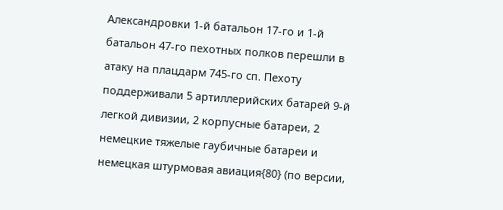Александровки 1-й батальон 17-го и 1-й батальон 47-го пехотных полков перешли в атаку на плацдарм 745-го сп. Пехоту поддерживали 5 артиллерийских батарей 9-й легкой дивизии, 2 корпусные батареи, 2 немецкие тяжелые гаубичные батареи и немецкая штурмовая авиация{80} (по версии,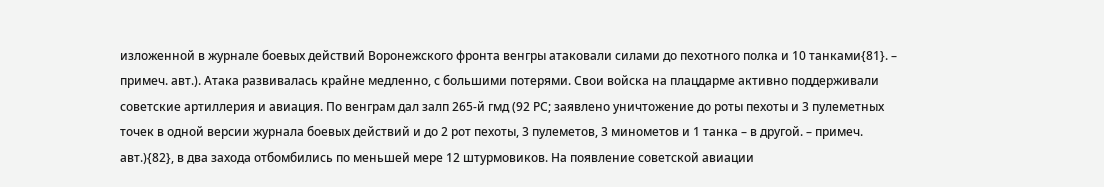изложенной в журнале боевых действий Воронежского фронта венгры атаковали силами до пехотного полка и 10 танками{81}. – примеч. авт.). Атака развивалась крайне медленно, с большими потерями. Свои войска на плацдарме активно поддерживали советские артиллерия и авиация. По венграм дал залп 265-й гмд (92 РС; заявлено уничтожение до роты пехоты и 3 пулеметных точек в одной версии журнала боевых действий и до 2 рот пехоты, 3 пулеметов, 3 минометов и 1 танка – в другой. – примеч. авт.){82}, в два захода отбомбились по меньшей мере 12 штурмовиков. На появление советской авиации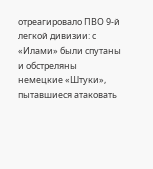отреагировало ПВО 9-й легкой дивизии: с «Илами» были спутаны и обстреляны немецкие «Штуки», пытавшиеся атаковать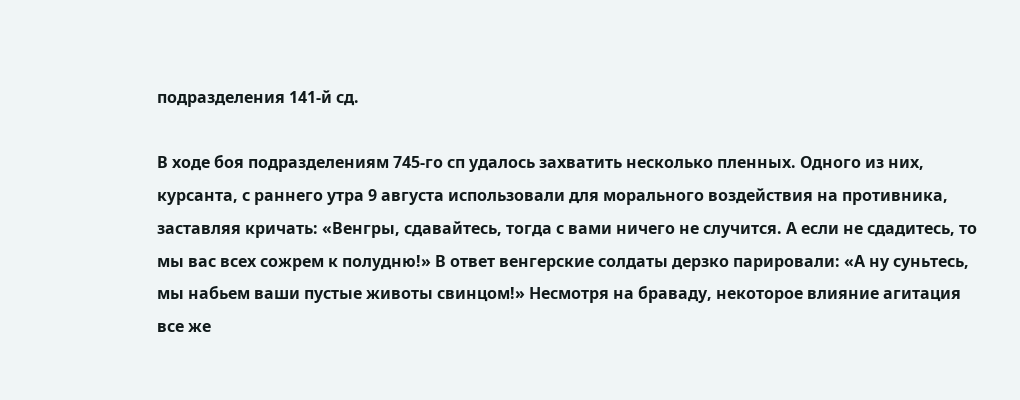подразделения 141-й сд.

В ходе боя подразделениям 745-го сп удалось захватить несколько пленных. Одного из них, курсанта, с раннего утра 9 августа использовали для морального воздействия на противника, заставляя кричать: «Венгры, сдавайтесь, тогда с вами ничего не случится. А если не сдадитесь, то мы вас всех сожрем к полудню!» В ответ венгерские солдаты дерзко парировали: «А ну суньтесь, мы набьем ваши пустые животы свинцом!» Несмотря на браваду, некоторое влияние агитация все же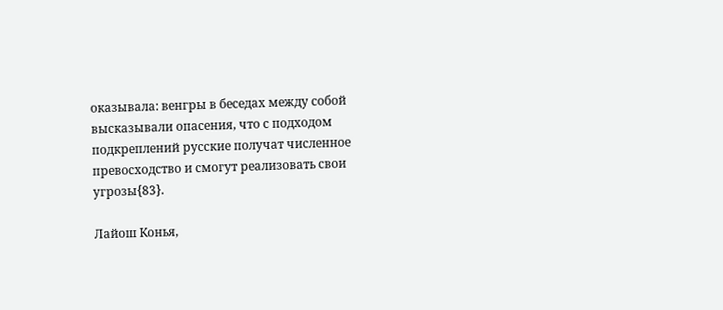оказывала: венгры в беседах между собой высказывали опасения, что с подходом подкреплений русские получат численное превосходство и смогут реализовать свои угрозы{83}.

Лайош Конья,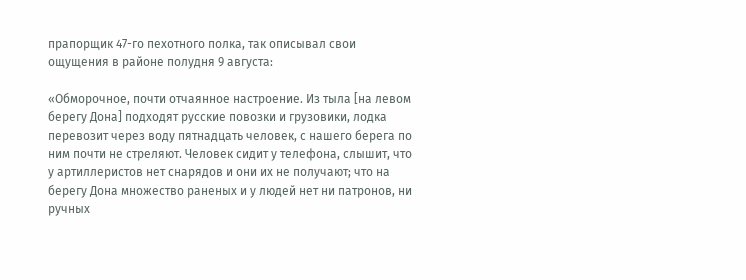прапорщик 47-го пехотного полка, так описывал свои ощущения в районе полудня 9 августа:

«Обморочное, почти отчаянное настроение. Из тыла [на левом берегу Дона] подходят русские повозки и грузовики, лодка перевозит через воду пятнадцать человек, с нашего берега по ним почти не стреляют. Человек сидит у телефона, слышит, что у артиллеристов нет снарядов и они их не получают; что на берегу Дона множество раненых и у людей нет ни патронов, ни ручных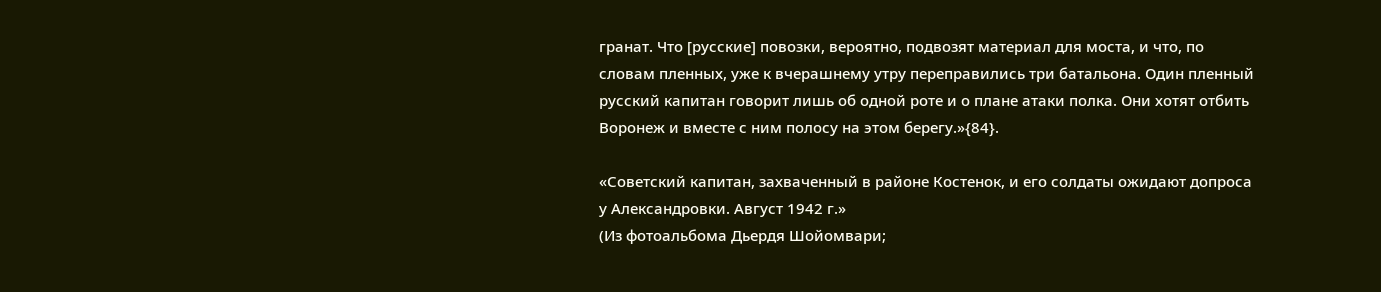гранат. Что [русские] повозки, вероятно, подвозят материал для моста, и что, по словам пленных, уже к вчерашнему утру переправились три батальона. Один пленный русский капитан говорит лишь об одной роте и о плане атаки полка. Они хотят отбить Воронеж и вместе с ним полосу на этом берегу.»{84}.

«Советский капитан, захваченный в районе Костенок, и его солдаты ожидают допроса у Александровки. Август 1942 г.»
(Из фотоальбома Дьердя Шойомвари;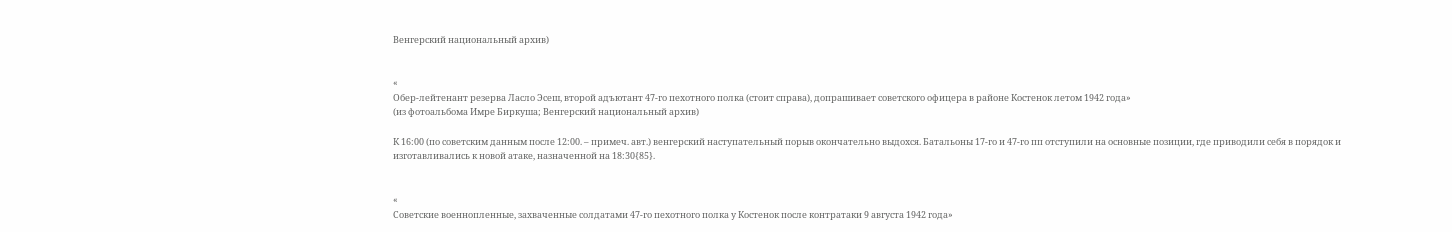Венгерский национальный архив)


«
Обер-лейтенант резерва Ласло Эсеш, второй адъютант 47-го пехотного полка (стоит справа), допрашивает советского офицера в районе Костенок летом 1942 года»
(из фотоальбома Имре Биркуша; Венгерский национальный архив)

К 16:00 (по советским данным после 12:00. – примеч. авт.) венгерский наступательный порыв окончательно выдохся. Батальоны 17-го и 47-го пп отступили на основные позиции, где приводили себя в порядок и изготавливались к новой атаке, назначенной на 18:30{85}.


«
Советские военнопленные, захваченные солдатами 47-го пехотного полка у Костенок после контратаки 9 августа 1942 года»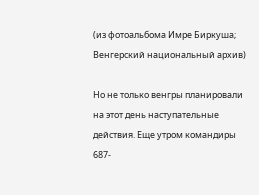(из фотоальбома Имре Биркуша; Венгерский национальный архив)

Но не только венгры планировали на этот день наступательные действия. Еще утром командиры 687-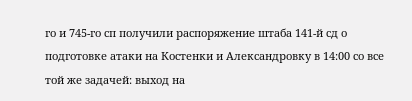го и 745-го сп получили распоряжение штаба 141-й сд о подготовке атаки на Костенки и Александровку в 14:00 со все той же задачей: выход на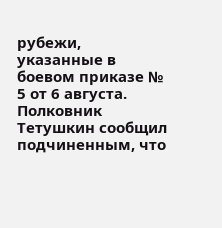рубежи, указанные в боевом приказе № 5 от 6 августа. Полковник Тетушкин сообщил подчиненным, что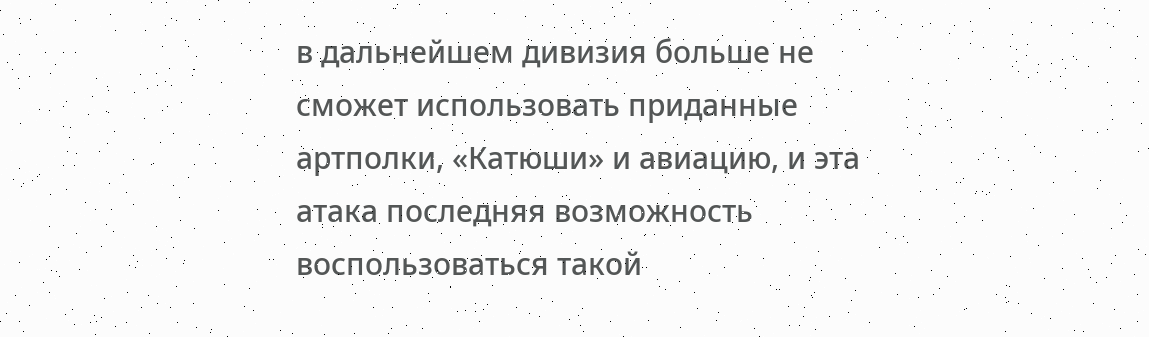в дальнейшем дивизия больше не сможет использовать приданные артполки, «Катюши» и авиацию, и эта атака последняя возможность воспользоваться такой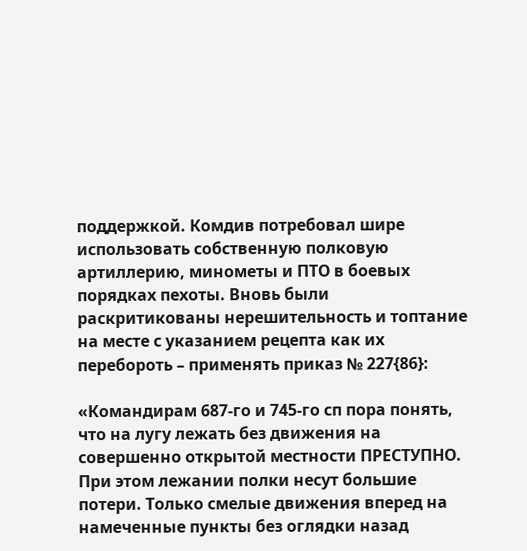поддержкой. Комдив потребовал шире использовать собственную полковую артиллерию, минометы и ПТО в боевых порядках пехоты. Вновь были раскритикованы нерешительность и топтание на месте с указанием рецепта как их перебороть – применять приказ № 227{86}:

«Командирам 687-го и 745-го сп пора понять, что на лугу лежать без движения на совершенно открытой местности ПРЕСТУПНО. При этом лежании полки несут большие потери. Только смелые движения вперед на намеченные пункты без оглядки назад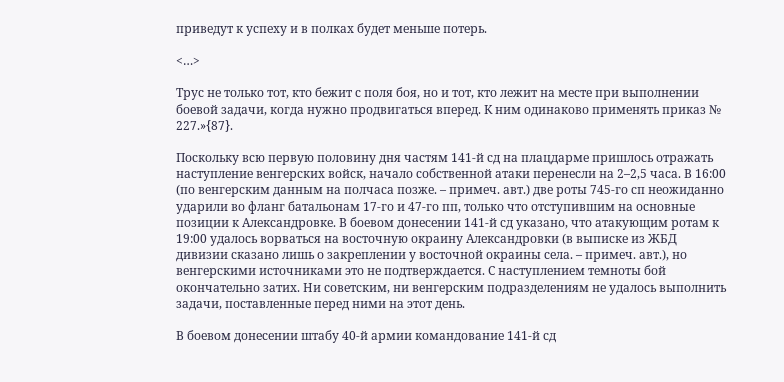приведут к успеху и в полках будет меньше потерь.

<…>

Трус не только тот, кто бежит с поля боя, но и тот, кто лежит на месте при выполнении боевой задачи, когда нужно продвигаться вперед. К ним одинаково применять приказ № 227.»{87}.

Поскольку всю первую половину дня частям 141-й сд на плацдарме пришлось отражать наступление венгерских войск, начало собственной атаки перенесли на 2–2,5 часа. В 16:00 (по венгерским данным на полчаса позже. – примеч. авт.) две роты 745-го сп неожиданно ударили во фланг батальонам 17-го и 47-го пп, только что отступившим на основные позиции к Александровке. В боевом донесении 141-й сд указано, что атакующим ротам к 19:00 удалось ворваться на восточную окраину Александровки (в выписке из ЖБД дивизии сказано лишь о закреплении у восточной окраины села. – примеч. авт.), но венгерскими источниками это не подтверждается. С наступлением темноты бой окончательно затих. Ни советским, ни венгерским подразделениям не удалось выполнить задачи, поставленные перед ними на этот день.

В боевом донесении штабу 40-й армии командование 141-й сд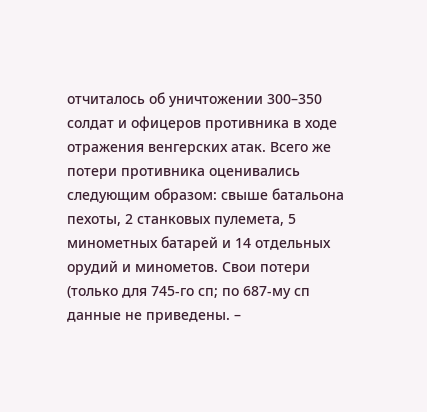отчиталось об уничтожении 300–350 солдат и офицеров противника в ходе отражения венгерских атак. Всего же потери противника оценивались следующим образом: свыше батальона пехоты, 2 станковых пулемета, 5 минометных батарей и 14 отдельных орудий и минометов. Свои потери (только для 745-го сп; по 687-му сп данные не приведены. –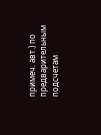примеч. авт.) по предварительным подсчетам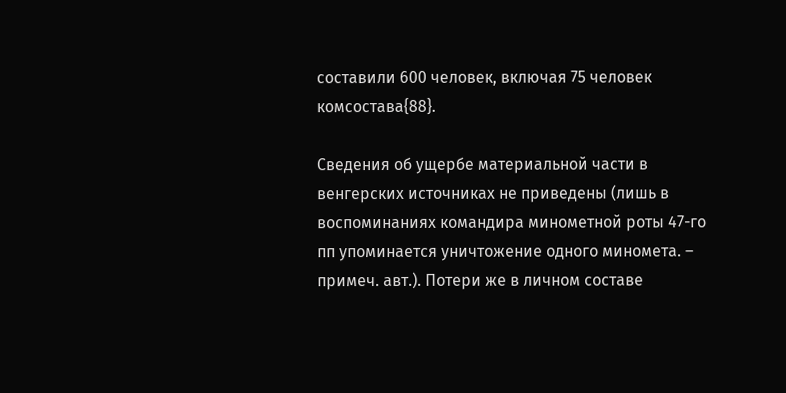составили 600 человек, включая 75 человек комсостава{88}.

Сведения об ущербе материальной части в венгерских источниках не приведены (лишь в воспоминаниях командира минометной роты 47-го пп упоминается уничтожение одного миномета. – примеч. авт.). Потери же в личном составе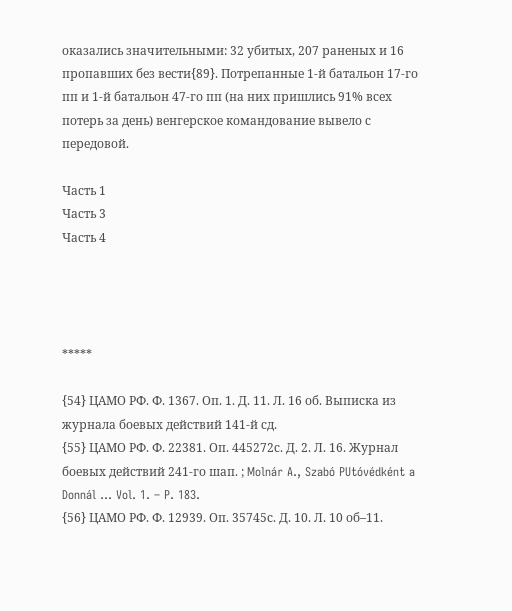оказались значительными: 32 убитых, 207 раненых и 16 пропавших без вести{89}. Потрепанные 1-й батальон 17-го пп и 1-й батальон 47-го пп (на них пришлись 91% всех потерь за день) венгерское командование вывело с передовой.

Часть 1
Часть 3
Часть 4




*****

{54} ЦАМО РФ. Ф. 1367. Оп. 1. Д. 11. Л. 16 об. Выписка из журнала боевых действий 141-й сд.
{55} ЦАМО РФ. Ф. 22381. Оп. 445272с. Д. 2. Л. 16. Журнал боевых действий 241-го шап. ; Molnár A., Szabó PUtóvédként a Donnál … Vol. 1. – P. 183.
{56} ЦАМО РФ. Ф. 12939. Оп. 35745с. Д. 10. Л. 10 об–11.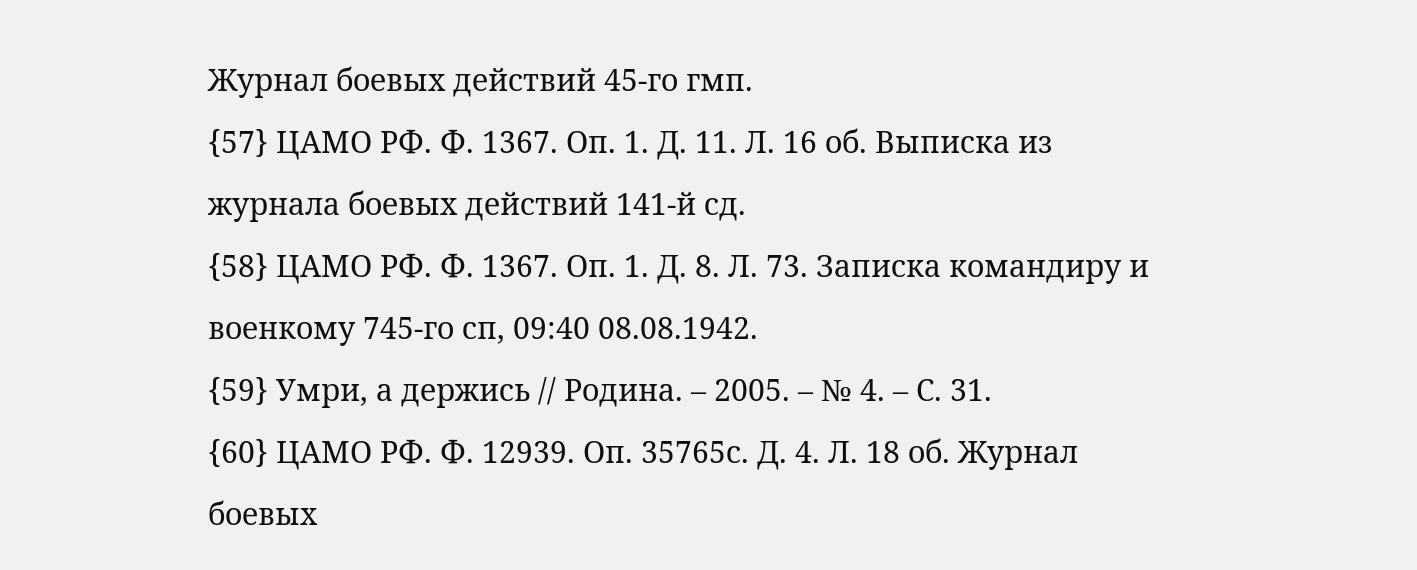Журнал боевых действий 45-го гмп.
{57} ЦАМО РФ. Ф. 1367. Оп. 1. Д. 11. Л. 16 об. Выписка из журнала боевых действий 141-й сд.
{58} ЦАМО РФ. Ф. 1367. Оп. 1. Д. 8. Л. 73. Записка командиру и военкому 745-го сп, 09:40 08.08.1942.
{59} Умри, а держись // Родина. – 2005. – № 4. – С. 31.
{60} ЦАМО РФ. Ф. 12939. Оп. 35765с. Д. 4. Л. 18 об. Журнал боевых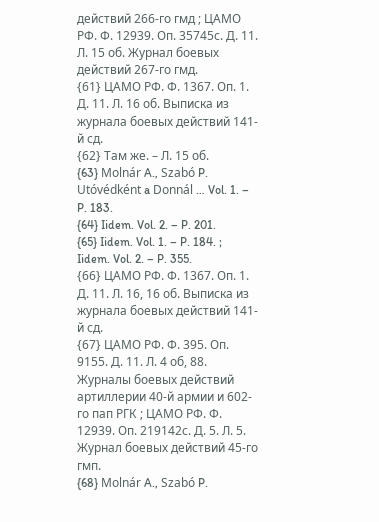действий 266-го гмд ; ЦАМО РФ. Ф. 12939. Оп. 35745с. Д. 11. Л. 15 об. Журнал боевых действий 267-го гмд.
{61} ЦАМО РФ. Ф. 1367. Оп. 1. Д. 11. Л. 16 об. Выписка из журнала боевых действий 141-й сд.
{62} Там же. – Л. 15 об.
{63} Molnár A., Szabó P. Utóvédként a Donnál … Vol. 1. – P. 183.
{64} Iidem. Vol. 2. – P. 201.
{65} Iidem. Vol. 1. – P. 184. ; Iidem. Vol. 2. – P. 355.
{66} ЦАМО РФ. Ф. 1367. Оп. 1. Д. 11. Л. 16, 16 об. Выписка из журнала боевых действий 141-й сд.
{67} ЦАМО РФ. Ф. 395. Оп. 9155. Д. 11. Л. 4 об, 88. Журналы боевых действий артиллерии 40-й армии и 602-го пап РГК ; ЦАМО РФ. Ф. 12939. Оп. 219142с. Д. 5. Л. 5. Журнал боевых действий 45-го гмп.
{68} Molnár A., Szabó P.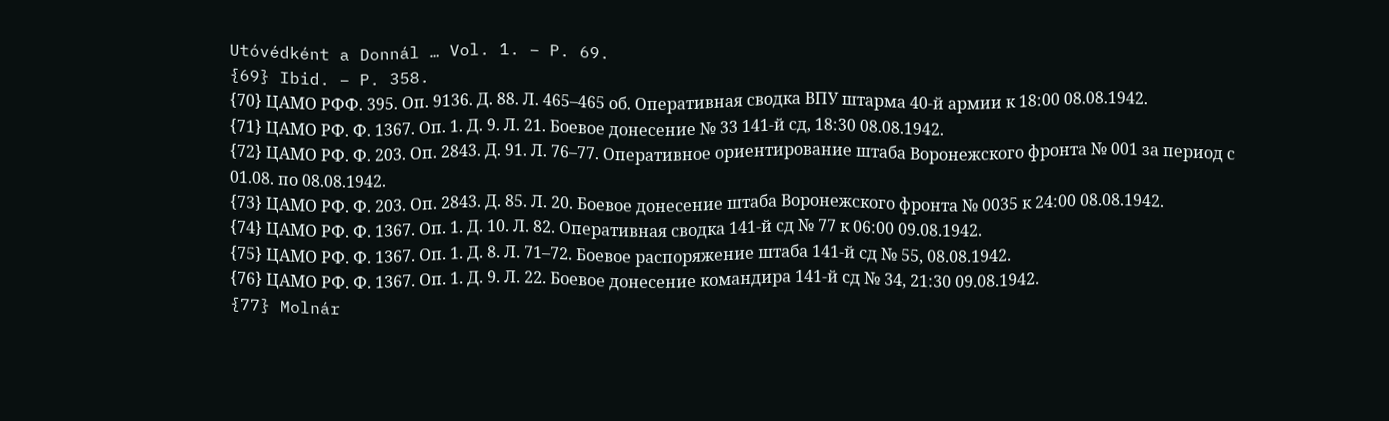Utóvédként a Donnál … Vol. 1. – P. 69.
{69} Ibid. – P. 358.
{70} ЦАМО РФФ. 395. Оп. 9136. Д. 88. Л. 465–465 об. Оперативная сводка ВПУ штарма 40-й армии к 18:00 08.08.1942.
{71} ЦАМО РФ. Ф. 1367. Оп. 1. Д. 9. Л. 21. Боевое донесение № 33 141-й сд, 18:30 08.08.1942.
{72} ЦАМО РФ. Ф. 203. Оп. 2843. Д. 91. Л. 76–77. Оперативное ориентирование штаба Воронежского фронта № 001 за период с 01.08. по 08.08.1942.
{73} ЦАМО РФ. Ф. 203. Оп. 2843. Д. 85. Л. 20. Боевое донесение штаба Воронежского фронта № 0035 к 24:00 08.08.1942.
{74} ЦАМО РФ. Ф. 1367. Оп. 1. Д. 10. Л. 82. Оперативная сводка 141-й сд № 77 к 06:00 09.08.1942.
{75} ЦАМО РФ. Ф. 1367. Оп. 1. Д. 8. Л. 71–72. Боевое распоряжение штаба 141-й сд № 55, 08.08.1942.
{76} ЦАМО РФ. Ф. 1367. Оп. 1. Д. 9. Л. 22. Боевое донесение командира 141-й сд № 34, 21:30 09.08.1942.
{77} Molnár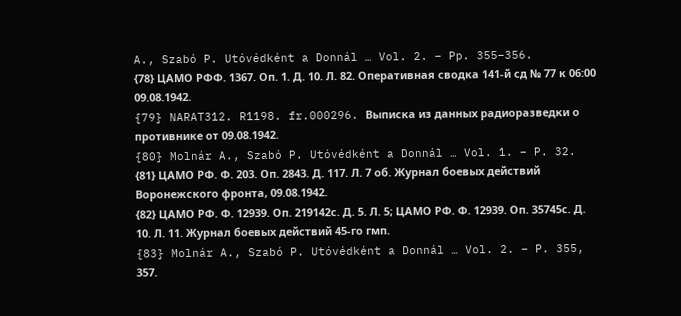A., Szabó P. Utóvédként a Donnál … Vol. 2. – Pp. 355–356.
{78} ЦАМО РФФ. 1367. Оп. 1. Д. 10. Л. 82. Оперативная сводка 141-й сд № 77 к 06:00 09.08.1942.
{79} NARAT312. R1198. fr.000296. Выписка из данных радиоразведки о противнике от 09.08.1942.
{80} Molnár A., Szabó P. Utóvédként a Donnál … Vol. 1. – P. 32.
{81} ЦАМО РФ. Ф. 203. Оп. 2843. Д. 117. Л. 7 об. Журнал боевых действий Воронежского фронта, 09.08.1942.
{82} ЦАМО РФ. Ф. 12939. Оп. 219142с. Д. 5. Л. 5; ЦАМО РФ. Ф. 12939. Оп. 35745с. Д. 10. Л. 11. Журнал боевых действий 45-го гмп.
{83} Molnár A., Szabó P. Utóvédként a Donnál … Vol. 2. – P. 355, 357.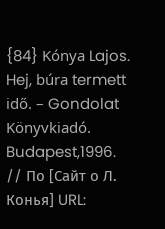{84} Kónya Lajos. Hej, búra termett idő. – Gondolat Könyvkiadó. Budapest,1996. // По [Сайт о Л. Конья] URL: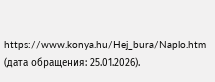https://www.konya.hu/Hej_bura/Naplo.htm (дата обращения: 25.01.2026).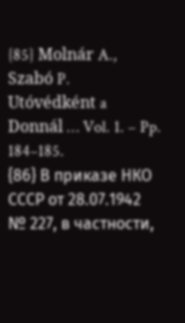{85} Molnár A., Szabó P. Utóvédként a Donnál … Vol. 1. – Pp. 184–185.
{86} В приказе НКО СССР от 28.07.1942 № 227, в частности,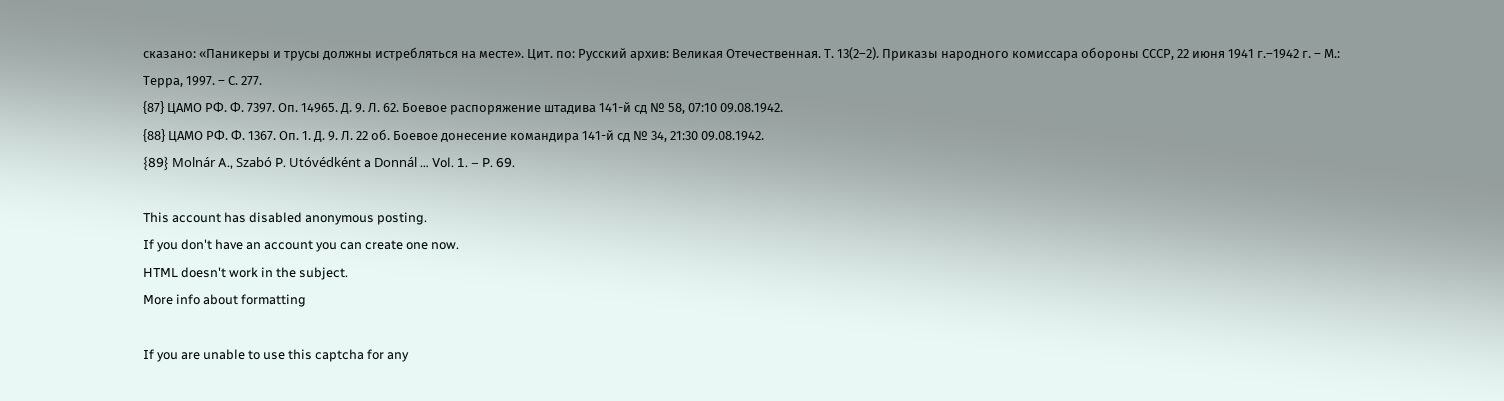сказано: «Паникеры и трусы должны истребляться на месте». Цит. по: Русский архив: Великая Отечественная. Т. 13(2–2). Приказы народного комиссара обороны СССР, 22 июня 1941 г.–1942 г. – М.: Терра, 1997. – С. 277.
{87} ЦАМО РФ. Ф. 7397. Оп. 14965. Д. 9. Л. 62. Боевое распоряжение штадива 141-й сд № 58, 07:10 09.08.1942.
{88} ЦАМО РФ. Ф. 1367. Оп. 1. Д. 9. Л. 22 об. Боевое донесение командира 141-й сд № 34, 21:30 09.08.1942.
{89} Molnár A., Szabó P. Utóvédként a Donnál … Vol. 1. – P. 69.

This account has disabled anonymous posting.
If you don't have an account you can create one now.
HTML doesn't work in the subject.
More info about formatting

If you are unable to use this captcha for any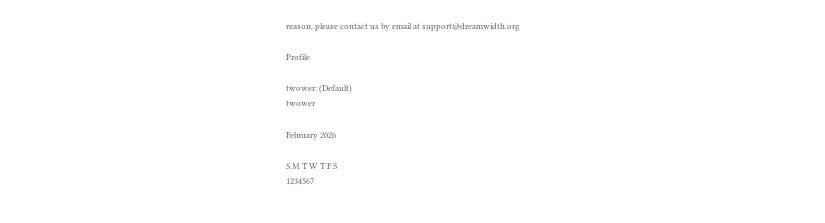reason, please contact us by email at support@dreamwidth.org

Profile

twower: (Default)
twower

February 2026

S M T W T F S
1234567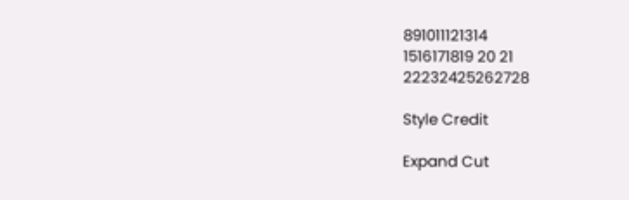891011121314
1516171819 20 21
22232425262728

Style Credit

Expand Cut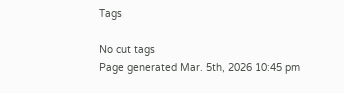Tags

No cut tags
Page generated Mar. 5th, 2026 10:45 pm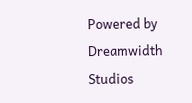Powered by Dreamwidth Studios